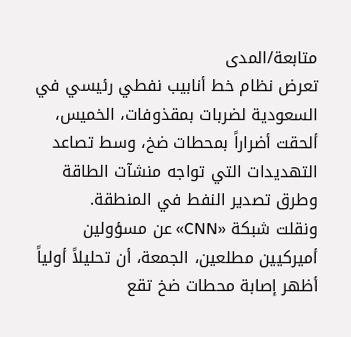متابعة/المدى
تعرض نظام خط أنابيب نفطي رئيسي في السعودية لضربات بمقذوفات، الخميس، ألحقت أضراراً بمحطات ضخ، وسط تصاعد التهديدات التي تواجه منشآت الطاقة وطرق تصدير النفط في المنطقة.
ونقلت شبكة «CNN» عن مسؤولين أميركيين مطلعين، الجمعة، أن تحليلاً أولياً أظهر إصابة محطات ضخ تقع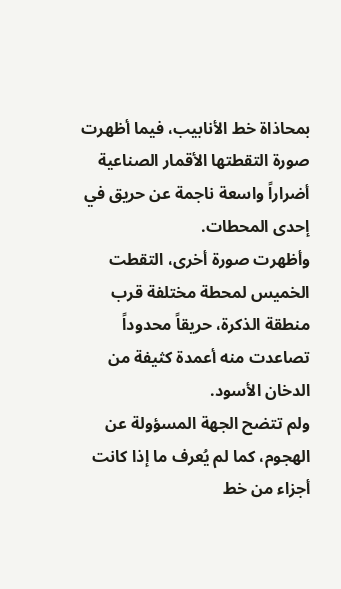بمحاذاة خط الأنابيب، فيما أظهرت صورة التقطتها الأقمار الصناعية أضراراً واسعة ناجمة عن حريق في إحدى المحطات.
وأظهرت صورة أخرى، التقطت الخميس لمحطة مختلفة قرب منطقة الذكرة، حريقاً محدوداً تصاعدت منه أعمدة كثيفة من الدخان الأسود.
ولم تتضح الجهة المسؤولة عن الهجوم، كما لم يُعرف ما إذا كانت أجزاء من خط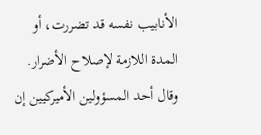الأنابيب نفسه قد تضررت، أو المدة اللازمة لإصلاح الأضرار.
وقال أحد المسؤولين الأميركيين إن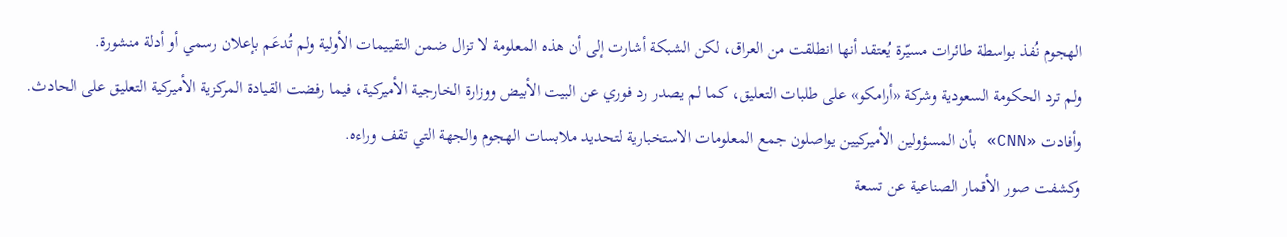الهجوم نُفذ بواسطة طائرات مسيّرة يُعتقد أنها انطلقت من العراق، لكن الشبكة أشارت إلى أن هذه المعلومة لا تزال ضمن التقييمات الأولية ولم تُدعَم بإعلان رسمي أو أدلة منشورة.
ولم ترد الحكومة السعودية وشركة «أرامكو» على طلبات التعليق، كما لم يصدر رد فوري عن البيت الأبيض ووزارة الخارجية الأميركية، فيما رفضت القيادة المركزية الأميركية التعليق على الحادث.
وأفادت «CNN» بأن المسؤولين الأميركيين يواصلون جمع المعلومات الاستخبارية لتحديد ملابسات الهجوم والجهة التي تقف وراءه.
وكشفت صور الأقمار الصناعية عن تسعة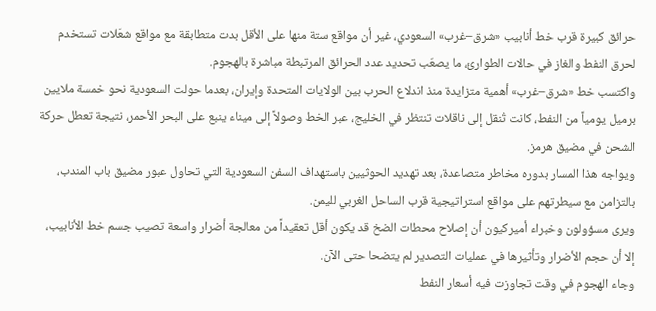حرائق كبيرة قرب خط أنابيب «شرق–غرب» السعودي، غير أن مواقع ستة منها على الأقل بدت متطابقة مع مواقع شعَلات تستخدم لحرق النفط والغاز في حالات الطوارئ، ما يصعّب تحديد عدد الحرائق المرتبطة مباشرة بالهجوم.
واكتسب خط «شرق–غرب» أهمية متزايدة منذ اندلاع الحرب بين الولايات المتحدة وإيران، بعدما حولت السعودية نحو خمسة ملايين برميل يومياً من النفط، كانت تُنقل إلى ناقلات تنتظر في الخليج، عبر الخط وصولاً إلى ميناء ينبع على البحر الأحمر، نتيجة تعطل حركة الشحن في مضيق هرمز.
ويواجه هذا المسار بدوره مخاطر متصاعدة، بعد تهديد الحوثيين باستهداف السفن السعودية التي تحاول عبور مضيق باب المندب، بالتزامن مع سيطرتهم على مواقع استراتيجية قرب الساحل الغربي لليمن.
ويرى مسؤولون وخبراء أميركيون أن إصلاح محطات الضخ قد يكون أقل تعقيداً من معالجة أضرار واسعة تصيب جسم خط الأنابيب، إلا أن حجم الأضرار وتأثيرها في عمليات التصدير لم يتضحا حتى الآن.
وجاء الهجوم في وقت تجاوزت فيه أسعار النفط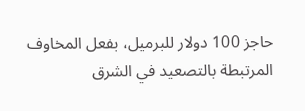حاجز 100 دولار للبرميل، بفعل المخاوف المرتبطة بالتصعيد في الشرق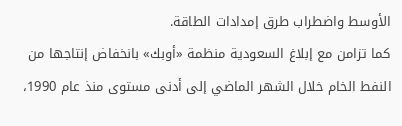الأوسط واضطراب طرق إمدادات الطاقة.
كما تزامن مع إبلاغ السعودية منظمة «أوبك» بانخفاض إنتاجها من النفط الخام خلال الشهر الماضي إلى أدنى مستوى منذ عام 1990،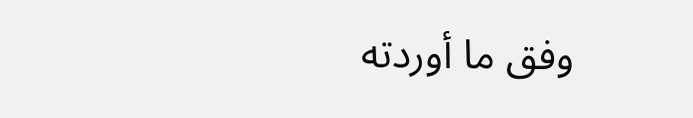وفق ما أوردته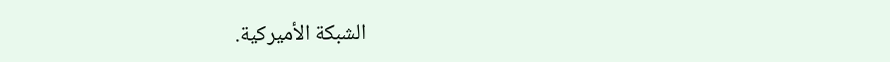الشبكة الأميركية.